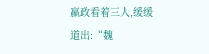嬴政看着三人,缓缓道出:“魏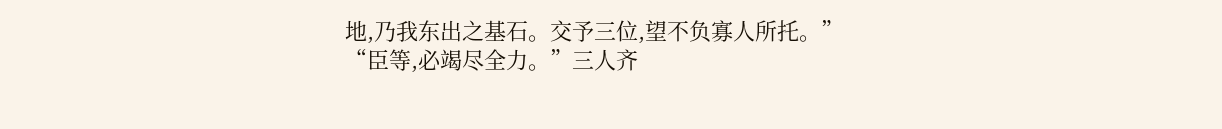地,乃我东出之基石。交予三位,望不负寡人所托。”
“臣等,必竭尽全力。”三人齐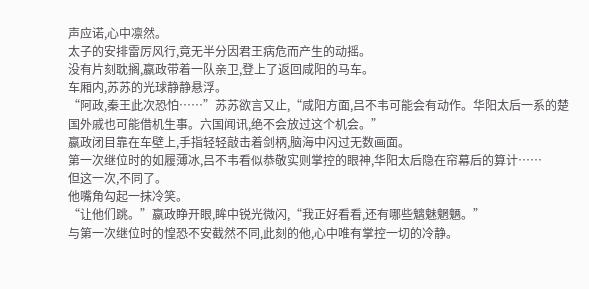声应诺,心中凛然。
太子的安排雷厉风行,竟无半分因君王病危而产生的动摇。
没有片刻耽搁,嬴政带着一队亲卫,登上了返回咸阳的马车。
车厢内,苏苏的光球静静悬浮。
“阿政,秦王此次恐怕……”苏苏欲言又止,“咸阳方面,吕不韦可能会有动作。华阳太后一系的楚国外戚也可能借机生事。六国闻讯,绝不会放过这个机会。”
嬴政闭目靠在车壁上,手指轻轻敲击着剑柄,脑海中闪过无数画面。
第一次继位时的如履薄冰,吕不韦看似恭敬实则掌控的眼神,华阳太后隐在帘幕后的算计……
但这一次,不同了。
他嘴角勾起一抹冷笑。
“让他们跳。”嬴政睁开眼,眸中锐光微闪,“我正好看看,还有哪些魑魅魍魉。”
与第一次继位时的惶恐不安截然不同,此刻的他,心中唯有掌控一切的冷静。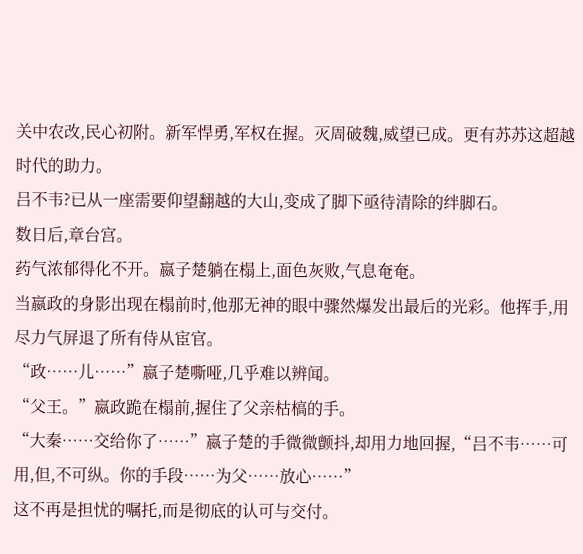关中农改,民心初附。新军悍勇,军权在握。灭周破魏,威望已成。更有苏苏这超越时代的助力。
吕不韦?已从一座需要仰望翻越的大山,变成了脚下亟待清除的绊脚石。
数日后,章台宫。
药气浓郁得化不开。嬴子楚躺在榻上,面色灰败,气息奄奄。
当嬴政的身影出现在榻前时,他那无神的眼中骤然爆发出最后的光彩。他挥手,用尽力气屏退了所有侍从宦官。
“政……儿……”嬴子楚嘶哑,几乎难以辨闻。
“父王。”嬴政跪在榻前,握住了父亲枯槁的手。
“大秦……交给你了……”嬴子楚的手微微颤抖,却用力地回握,“吕不韦……可用,但,不可纵。你的手段……为父……放心……”
这不再是担忧的嘱托,而是彻底的认可与交付。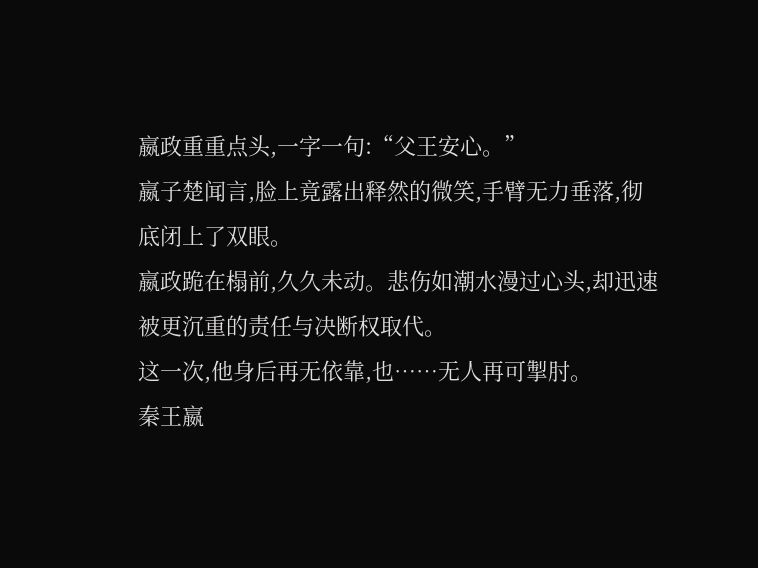嬴政重重点头,一字一句:“父王安心。”
嬴子楚闻言,脸上竟露出释然的微笑,手臂无力垂落,彻底闭上了双眼。
嬴政跪在榻前,久久未动。悲伤如潮水漫过心头,却迅速被更沉重的责任与决断权取代。
这一次,他身后再无依靠,也……无人再可掣肘。
秦王嬴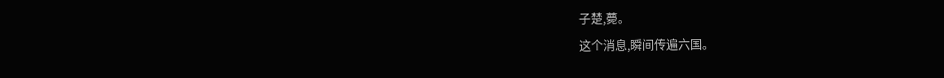子楚,薨。
这个消息,瞬间传遍六国。